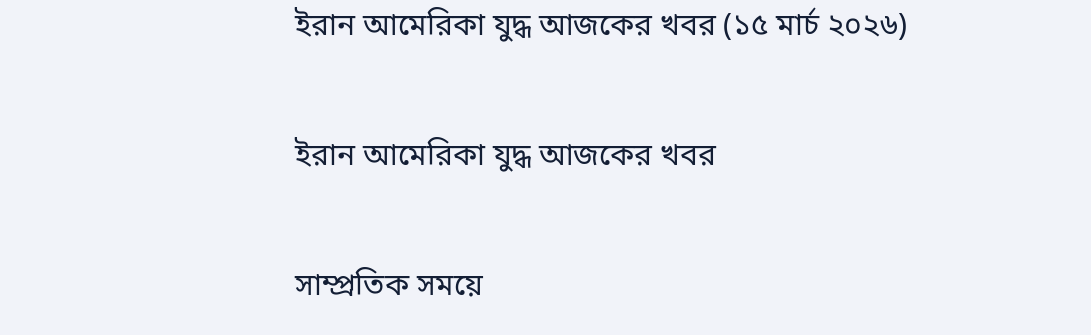ইরান আমেরিকা যুদ্ধ আজকের খবর (১৫ মার্চ ২০২৬)

ইরান আমেরিকা যুদ্ধ আজকের খবর

সাম্প্রতিক সময়ে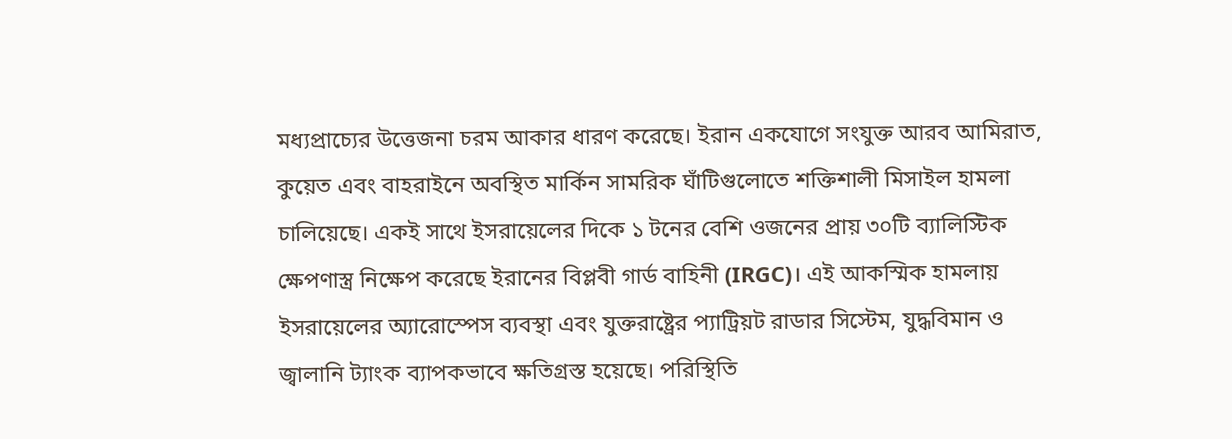মধ্যপ্রাচ্যের উত্তেজনা চরম আকার ধারণ করেছে। ইরান একযোগে সংযুক্ত আরব আমিরাত, কুয়েত এবং বাহরাইনে অবস্থিত মার্কিন সামরিক ঘাঁটিগুলোতে শক্তিশালী মিসাইল হামলা চালিয়েছে। একই সাথে ইসরায়েলের দিকে ১ টনের বেশি ওজনের প্রায় ৩০টি ব্যালিস্টিক ক্ষেপণাস্ত্র নিক্ষেপ করেছে ইরানের বিপ্লবী গার্ড বাহিনী (IRGC)। এই আকস্মিক হামলায় ইসরায়েলের অ্যারোস্পেস ব্যবস্থা এবং যুক্তরাষ্ট্রের প্যাট্রিয়ট রাডার সিস্টেম, যুদ্ধবিমান ও জ্বালানি ট্যাংক ব্যাপকভাবে ক্ষতিগ্রস্ত হয়েছে। পরিস্থিতি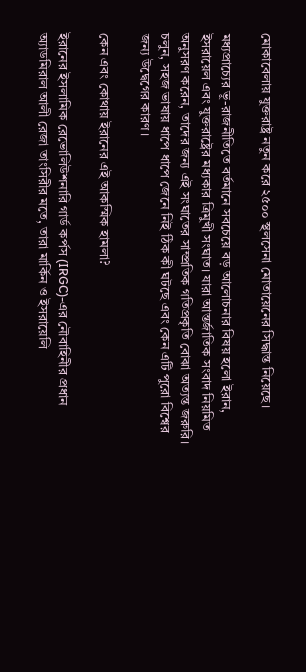মোকাবেলায় যুক্তরাষ্ট্র নতুন করে ২৫০০ স্থলসেনা মোতায়েনের সিদ্ধান্ত নিয়েছে।

মধ্যপ্রাচ্যের ভূ-রাজনীতিতে বর্তমানে সবচেয়ে বড় আলোচনার বিষয় হলো ইরান, ইসরায়েল এবং যুক্তরাষ্ট্রের মধ্যকার ত্রিমুখী সংঘাত। যারা আন্তর্জাতিক সংবাদ নিয়মিত অনুসরণ করেন, তাদের জন্য এই সংঘাতের সাম্প্রতিক গতিপ্রকৃতি বোঝা অত্যন্ত জরুরি। চলুন, সহজ ভাষায় ধাপে ধাপে জেনে নিই ঠিক কী ঘটছে এবং কেন এটি পুরো বিশ্বের জন্য উদ্বেগের কারণ।

কেন এবং কোথায় ইরানের এই আকস্মিক হামলা?

ইরানের ইসলামিক রেভোলিউশনারি গার্ড কর্পস (IRGC)-এর নৌবাহিনীর প্রধান অ্যাডমিরাল আলী রেজা তাংসিরীর মতে, তারা মার্কিন ও ইসরায়েলি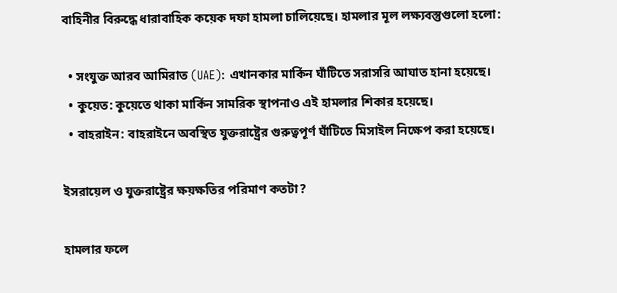বাহিনীর বিরুদ্ধে ধারাবাহিক কয়েক দফা হামলা চালিয়েছে। হামলার মূল লক্ষ্যবস্তুগুলো হলো:

  • সংযুক্ত আরব আমিরাত (UAE): এখানকার মার্কিন ঘাঁটিতে সরাসরি আঘাত হানা হয়েছে।
  • কুয়েত: কুয়েতে থাকা মার্কিন সামরিক স্থাপনাও এই হামলার শিকার হয়েছে।
  • বাহরাইন: বাহরাইনে অবস্থিত যুক্তরাষ্ট্রের গুরুত্বপূর্ণ ঘাঁটিতে মিসাইল নিক্ষেপ করা হয়েছে।

ইসরায়েল ও যুক্তরাষ্ট্রের ক্ষয়ক্ষতির পরিমাণ কতটা?

হামলার ফলে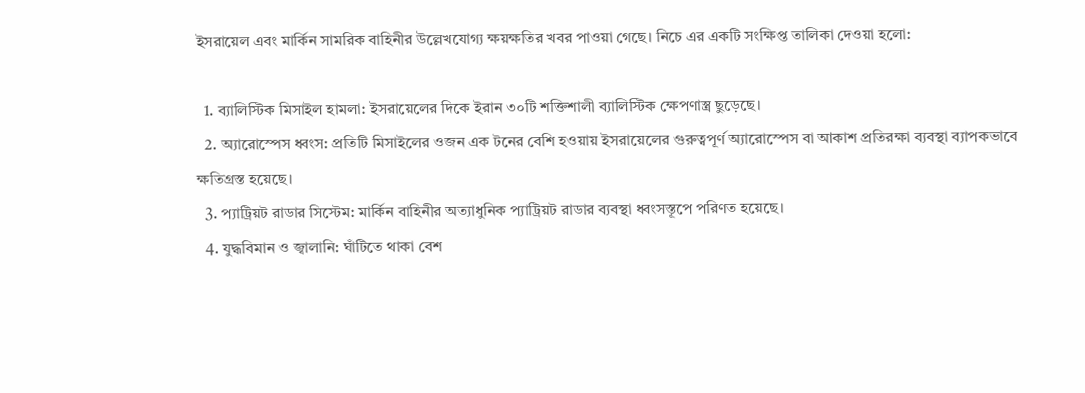ইসরায়েল এবং মার্কিন সামরিক বাহিনীর উল্লেখযোগ্য ক্ষয়ক্ষতির খবর পাওয়া গেছে। নিচে এর একটি সংক্ষিপ্ত তালিকা দেওয়া হলো:

  1. ব্যালিস্টিক মিসাইল হামলা: ইসরায়েলের দিকে ইরান ৩০টি শক্তিশালী ব্যালিস্টিক ক্ষেপণাস্ত্র ছুড়েছে।
  2. অ্যারোস্পেস ধ্বংস: প্রতিটি মিসাইলের ওজন এক টনের বেশি হওয়ায় ইসরায়েলের গুরুত্বপূর্ণ অ্যারোস্পেস বা আকাশ প্রতিরক্ষা ব্যবস্থা ব্যাপকভাবে ক্ষতিগ্রস্ত হয়েছে।
  3. প্যাট্রিয়ট রাডার সিস্টেম: মার্কিন বাহিনীর অত্যাধুনিক প্যাট্রিয়ট রাডার ব্যবস্থা ধ্বংসস্তূপে পরিণত হয়েছে।
  4. যুদ্ধবিমান ও জ্বালানি: ঘাঁটিতে থাকা বেশ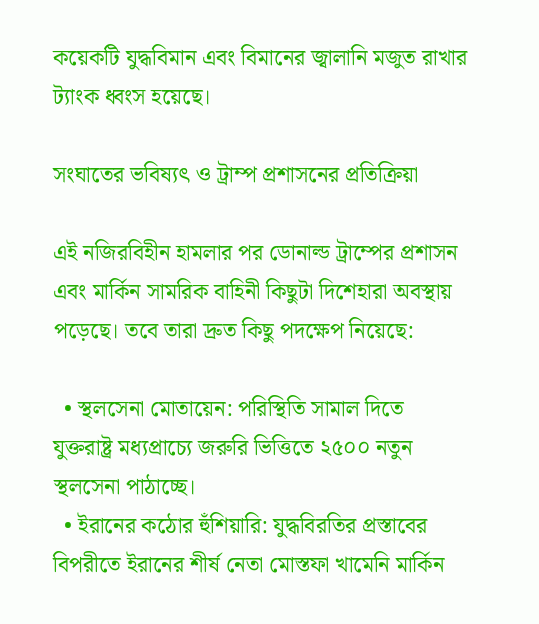কয়েকটি যুদ্ধবিমান এবং বিমানের জ্বালানি মজুত রাখার ট্যাংক ধ্বংস হয়েছে।

সংঘাতের ভবিষ্যৎ ও ট্রাম্প প্রশাসনের প্রতিক্রিয়া

এই নজিরবিহীন হামলার পর ডোনাল্ড ট্রাম্পের প্রশাসন এবং মার্কিন সামরিক বাহিনী কিছুটা দিশেহারা অবস্থায় পড়েছে। তবে তারা দ্রুত কিছু পদক্ষেপ নিয়েছে:

  • স্থলসেনা মোতায়েন: পরিস্থিতি সামাল দিতে যুক্তরাষ্ট্র মধ্যপ্রাচ্যে জরুরি ভিত্তিতে ২৫০০ নতুন স্থলসেনা পাঠাচ্ছে।
  • ইরানের কঠোর হুঁশিয়ারি: যুদ্ধবিরতির প্রস্তাবের বিপরীতে ইরানের শীর্ষ নেতা মোস্তফা খামেনি মার্কিন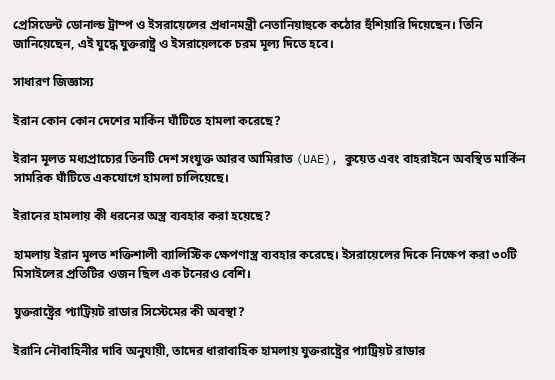প্রেসিডেন্ট ডোনাল্ড ট্রাম্প ও ইসরায়েলের প্রধানমন্ত্রী নেতানিয়াহুকে কঠোর হুঁশিয়ারি দিয়েছেন। তিনি জানিয়েছেন, এই যুদ্ধে যুক্তরাষ্ট্র ও ইসরায়েলকে চরম মূল্য দিতে হবে।

সাধারণ জিজ্ঞাস্য

ইরান কোন কোন দেশের মার্কিন ঘাঁটিতে হামলা করেছে?

ইরান মূলত মধ্যপ্রাচ্যের তিনটি দেশ সংযুক্ত আরব আমিরাত (UAE), কুয়েত এবং বাহরাইনে অবস্থিত মার্কিন সামরিক ঘাঁটিতে একযোগে হামলা চালিয়েছে।

ইরানের হামলায় কী ধরনের অস্ত্র ব্যবহার করা হয়েছে?

হামলায় ইরান মূলত শক্তিশালী ব্যালিস্টিক ক্ষেপণাস্ত্র ব্যবহার করেছে। ইসরায়েলের দিকে নিক্ষেপ করা ৩০টি মিসাইলের প্রতিটির ওজন ছিল এক টনেরও বেশি।

যুক্তরাষ্ট্রের প্যাট্রিয়ট রাডার সিস্টেমের কী অবস্থা?

ইরানি নৌবাহিনীর দাবি অনুযায়ী, তাদের ধারাবাহিক হামলায় যুক্তরাষ্ট্রের প্যাট্রিয়ট রাডার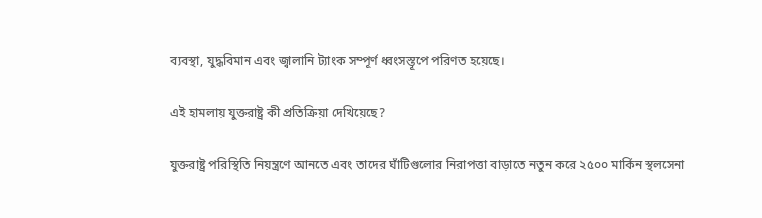ব্যবস্থা, যুদ্ধবিমান এবং জ্বালানি ট্যাংক সম্পূর্ণ ধ্বংসস্তূপে পরিণত হয়েছে।

এই হামলায় যুক্তরাষ্ট্র কী প্রতিক্রিয়া দেখিয়েছে?

যুক্তরাষ্ট্র পরিস্থিতি নিয়ন্ত্রণে আনতে এবং তাদের ঘাঁটিগুলোর নিরাপত্তা বাড়াতে নতুন করে ২৫০০ মার্কিন স্থলসেনা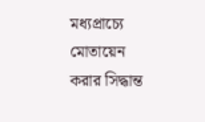মধ্যপ্রাচ্যে মোতায়েন করার সিদ্ধান্ত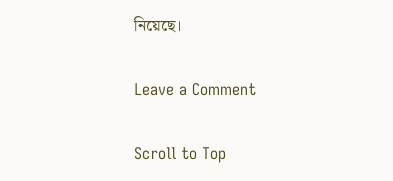নিয়েছে।

Leave a Comment

Scroll to Top